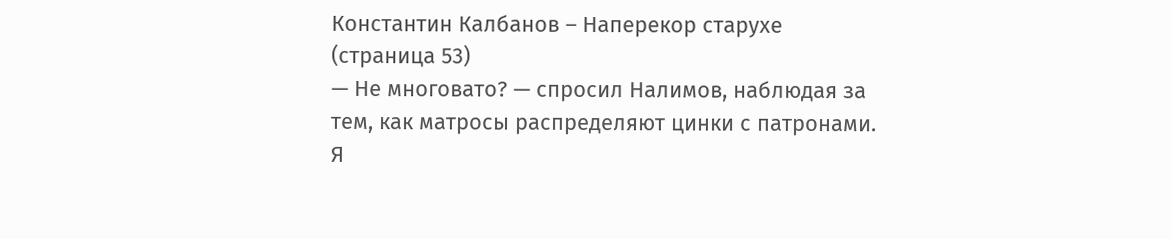Константин Калбанов – Наперекор старухе (страница 53)
— Не многовато? — спросил Налимов, наблюдая за тем, как матросы распределяют цинки с патронами.
Я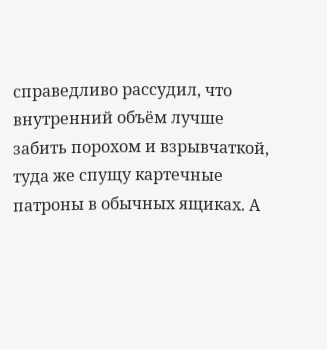справедливо рассудил, что внутренний объём лучше забить порохом и взрывчаткой, туда же спущу картечные патроны в обычных ящиках. А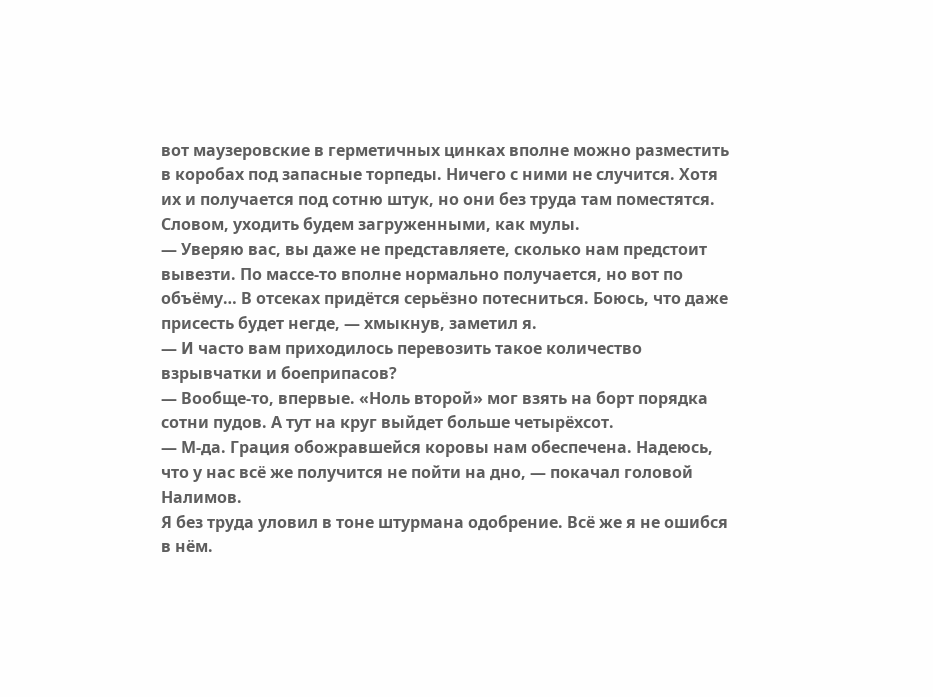вот маузеровские в герметичных цинках вполне можно разместить в коробах под запасные торпеды. Ничего с ними не случится. Хотя их и получается под сотню штук, но они без труда там поместятся. Словом, уходить будем загруженными, как мулы.
— Уверяю вас, вы даже не представляете, сколько нам предстоит вывезти. По массе-то вполне нормально получается, но вот по объёму… В отсеках придётся серьёзно потесниться. Боюсь, что даже присесть будет негде, — хмыкнув, заметил я.
— И часто вам приходилось перевозить такое количество взрывчатки и боеприпасов?
— Вообще-то, впервые. «Ноль второй» мог взять на борт порядка сотни пудов. А тут на круг выйдет больше четырёхсот.
— М-да. Грация обожравшейся коровы нам обеспечена. Надеюсь, что у нас всё же получится не пойти на дно, — покачал головой Налимов.
Я без труда уловил в тоне штурмана одобрение. Всё же я не ошибся в нём.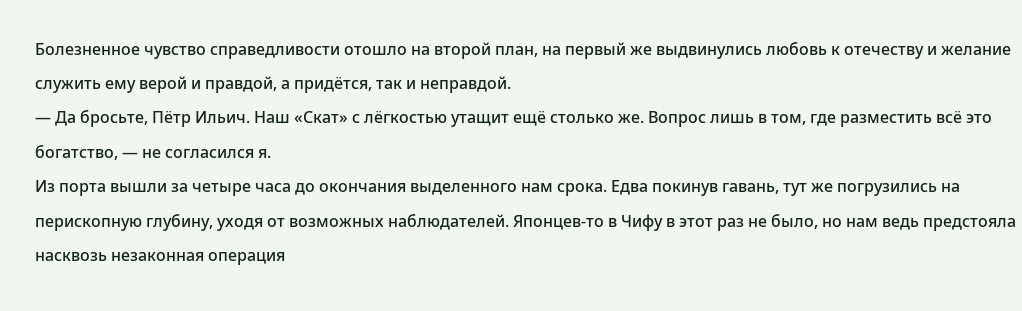Болезненное чувство справедливости отошло на второй план, на первый же выдвинулись любовь к отечеству и желание служить ему верой и правдой, а придётся, так и неправдой.
— Да бросьте, Пётр Ильич. Наш «Скат» с лёгкостью утащит ещё столько же. Вопрос лишь в том, где разместить всё это богатство, — не согласился я.
Из порта вышли за четыре часа до окончания выделенного нам срока. Едва покинув гавань, тут же погрузились на перископную глубину, уходя от возможных наблюдателей. Японцев-то в Чифу в этот раз не было, но нам ведь предстояла насквозь незаконная операция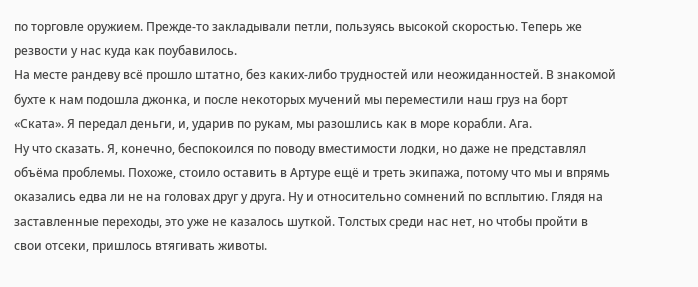по торговле оружием. Прежде-то закладывали петли, пользуясь высокой скоростью. Теперь же резвости у нас куда как поубавилось.
На месте рандеву всё прошло штатно, без каких-либо трудностей или неожиданностей. В знакомой бухте к нам подошла джонка, и после некоторых мучений мы переместили наш груз на борт «Ската». Я передал деньги, и, ударив по рукам, мы разошлись как в море корабли. Ага.
Ну что сказать. Я, конечно, беспокоился по поводу вместимости лодки, но даже не представлял объёма проблемы. Похоже, стоило оставить в Артуре ещё и треть экипажа, потому что мы и впрямь оказались едва ли не на головах друг у друга. Ну и относительно сомнений по всплытию. Глядя на заставленные переходы, это уже не казалось шуткой. Толстых среди нас нет, но чтобы пройти в свои отсеки, пришлось втягивать животы.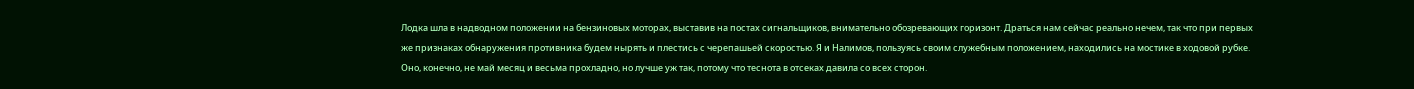Лодка шла в надводном положении на бензиновых моторах, выставив на постах сигнальщиков, внимательно обозревающих горизонт. Драться нам сейчас реально нечем, так что при первых же признаках обнаружения противника будем нырять и плестись с черепашьей скоростью. Я и Налимов, пользуясь своим служебным положением, находились на мостике в ходовой рубке. Оно, конечно, не май месяц и весьма прохладно, но лучше уж так, потому что теснота в отсеках давила со всех сторон.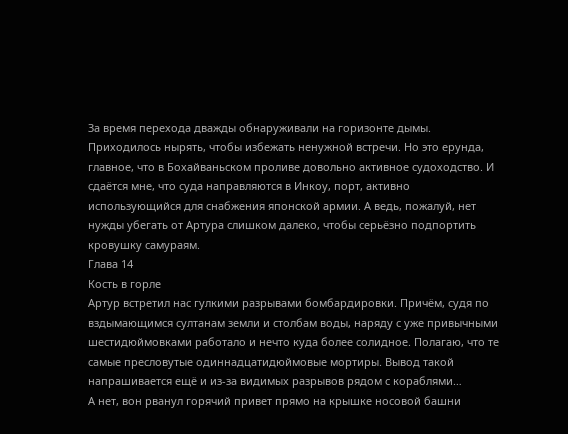За время перехода дважды обнаруживали на горизонте дымы. Приходилось нырять, чтобы избежать ненужной встречи. Но это ерунда, главное, что в Бохайваньском проливе довольно активное судоходство. И сдаётся мне, что суда направляются в Инкоу, порт, активно использующийся для снабжения японской армии. А ведь, пожалуй, нет нужды убегать от Артура слишком далеко, чтобы серьёзно подпортить кровушку самураям.
Глава 14
Кость в горле
Артур встретил нас гулкими разрывами бомбардировки. Причём, судя по вздымающимся султанам земли и столбам воды, наряду с уже привычными шестидюймовками работало и нечто куда более солидное. Полагаю, что те самые пресловутые одиннадцатидюймовые мортиры. Вывод такой напрашивается ещё и из-за видимых разрывов рядом с кораблями…
А нет, вон рванул горячий привет прямо на крышке носовой башни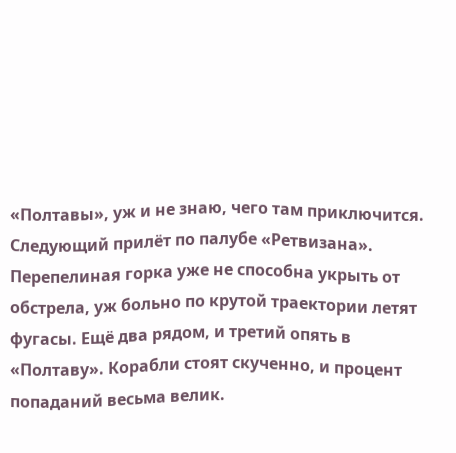«Полтавы», уж и не знаю, чего там приключится. Следующий прилёт по палубе «Ретвизана». Перепелиная горка уже не способна укрыть от обстрела, уж больно по крутой траектории летят фугасы. Ещё два рядом, и третий опять в «Полтаву». Корабли стоят скученно, и процент попаданий весьма велик.